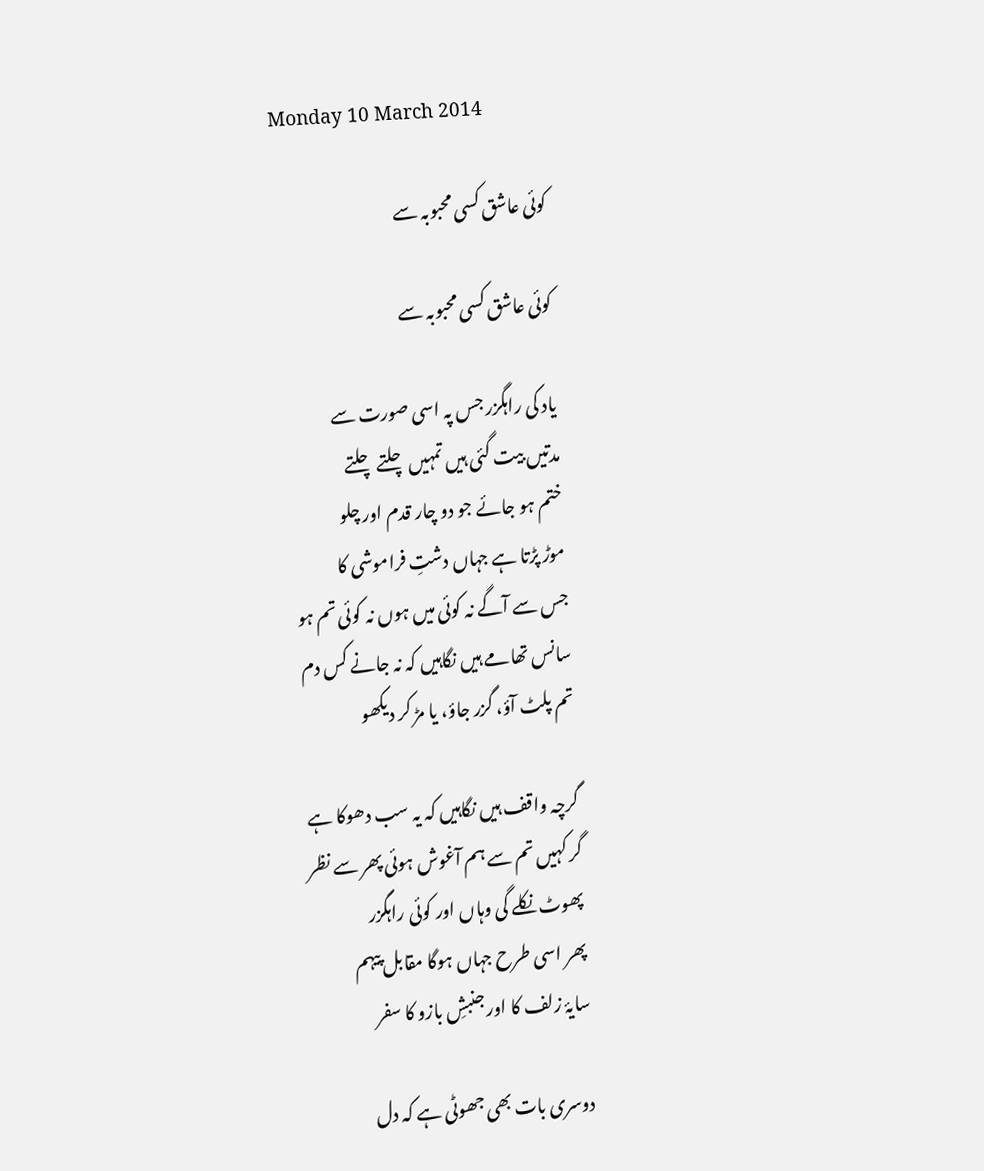Monday 10 March 2014

کوئی عاشق کسی محبوبہ سے

کوئی عاشق کسی محبوبہ سے

یاد کی راہگزر جس پہ اسی صورت سے
مدتیں بیت گئی ہیں تمہیں چلتے چلتے
ختم ہو جائے جو دو چار قدم اور چلو
موڑ پڑتا ہے جہاں دشتِ فراموشی کا
جس سے آگے نہ کوئی میں ہوں نہ کوئی تم ہو
سانس تھامے ہیں نگاہیں کہ نہ جانے کس دم
تم پلٹ آؤ، گزر جاؤ، یا مڑ کر دیکھو

گرچہ واقف ہیں نگاہیں کہ یہ سب دھوکا ہے
گر کہیں‌ تم سے ہم آغوش ہوئی پھر سے نظر
پھوٹ نکلے گی وہاں اور کوئی راہگزر
پھر اسی طرح جہاں ہوگا مقابل پیہم
سایۂ زلف کا اور جنبشِ بازو کا سفر

دوسری بات بھی جھوٹی ہے کہ دل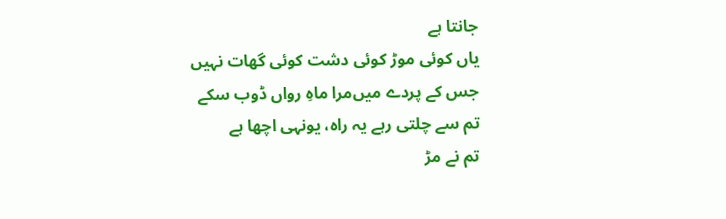جانتا ہے
یاں کوئی موڑ کوئی دشت کوئی گھات نہیں
جس کے پردے میں‌مرا ماہِ رواں ڈوب سکے
تم سے چلتی رہے یہ راہ، یونہی اچھا ہے
تم نے مڑ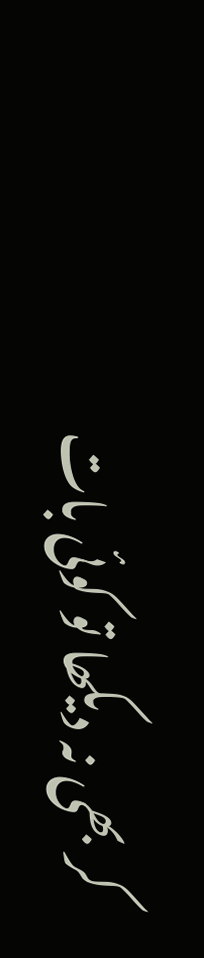کر بھی نہ دیکھا تو کوئی بات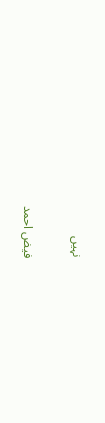نہیں

فیض احمد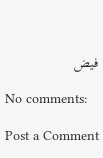فیض

No comments:

Post a Comment